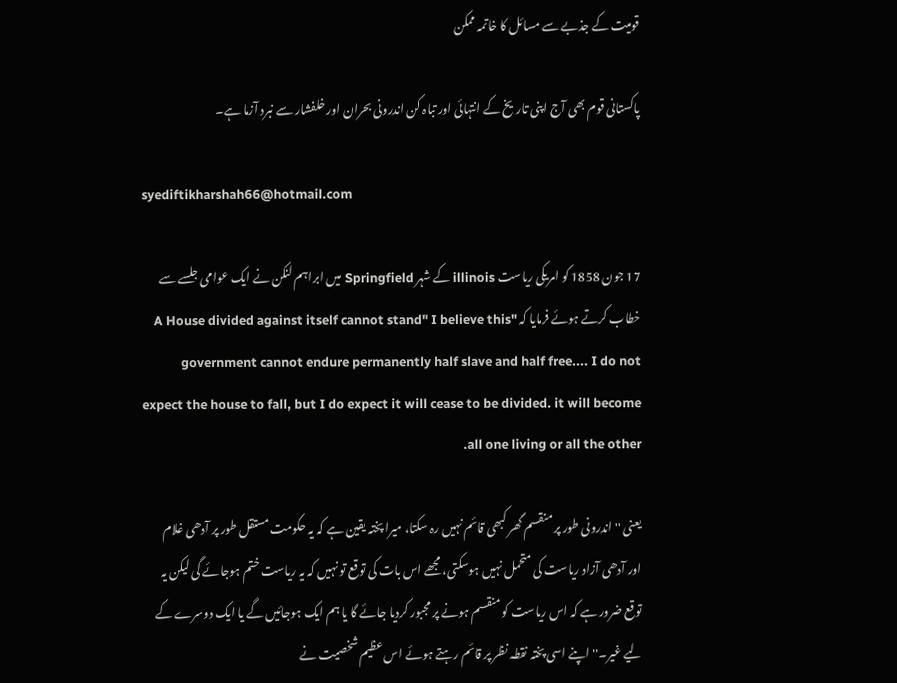قومیت کے جذبے سے مسائل کا خاتمہ ممکن

پاکستانی قوم بھی آج اپنی تاریخ کے انتہائی اور تباہ کن اندرونی بحران اور خلفشار سے نبرد آزما ہے۔

syediftikharshah66@hotmail.com

17 جون 1858 کو امریکی ریاست illinois کے شہر Springfield میں ابراہم لنکن نے ایک عوامی جلسے سے خطاب کرتے ہوئے فرمایا کہ "A House divided against itself cannot stand" I believe this government cannot endure permanently half slave and half free.... I do not expect the house to fall, but I do expect it will cease to be divided. it will become all one living or all the other.

یعنی ''اندرونی طور پر منقسم گھر کبھی قائم نہیں رہ سکتا، میرا پختہ یقین ہے کہ یہ حکومت مستقل طور پر آدھی غلام اور آدھی آزاد ریاست کی متحمل نہیں ہوسکتی، مجھے اس بات کی توقع تو نہیں کہ یہ ریاست ختم ہوجائے گی لیکن یہ توقع ضرور ہے کہ اس ریاست کو منقسم ہونے پر مجبور کردیا جائے گا یا ہم ایک ہوجائیں گے یا ایک دوسرے کے لیے غیر۔'' اپنے اسی پختہ نقطہ نظر پر قائم رہتے ہوئے اس عظیم شخصیت نے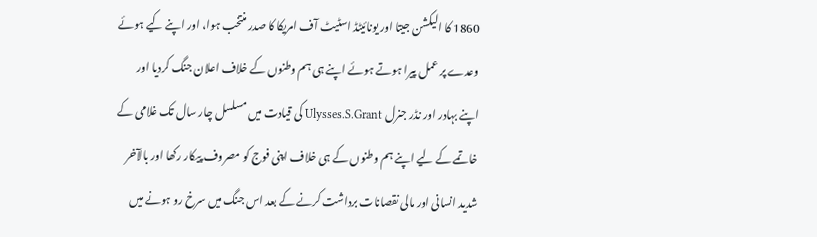1860 کا الیکشن جیتا اور یونائیٹڈ اسٹیٹ آف امریکا کا صدر منتخب ہوا، اور اپنے کیے ہوئے وعدے پر عمل پیرا ہوتے ہوئے اپنے ہی ہم وطنوں کے خلاف اعلان جنگ کردیا اور اپنے بہادر اور نڈر جنرل Ulysses.S.Grant کی قیادت میں مسلسل چار سال تک غلامی کے خاتمے کے لیے اپنے ہم وطنوں کے ہی خلاف اپنی فوج کو مصروف پیکار رکھا اور بالآخر شدید انسانی اور مالی نقصانات برداشت کرنے کے بعد اس جنگ میں سرخ رو ہونے میں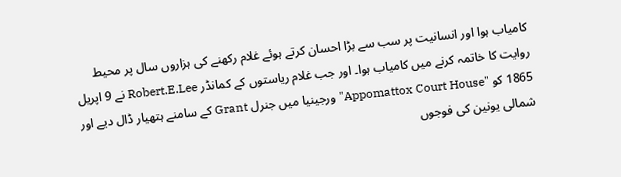کامیاب ہوا اور انسانیت پر سب سے بڑا احسان کرتے ہوئے غلام رکھنے کی ہزاروں سال پر محیط روایت کا خاتمہ کرنے میں کامیاب ہوا۔ اور جب غلام ریاستوں کے کمانڈر Robert.E.Lee نے 9 اپریل 1865 کو "Appomattox Court House" ورجینیا میں جنرل Grant کے سامنے ہتھیار ڈال دیے اور شمالی یونین کی فوجوں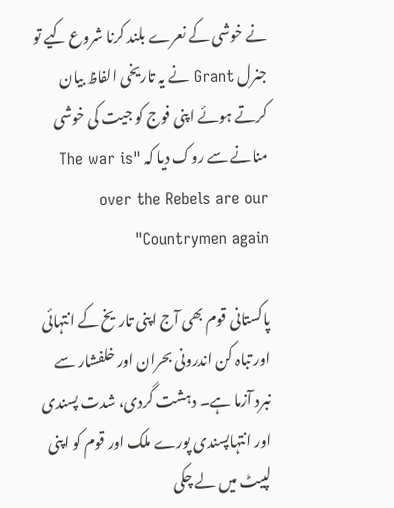نے خوشی کے نعرے بلند کرنا شروع کیے تو جنرل Grant نے یہ تاریخی الفاظ بیان کرتے ہوئے اپنی فوج کو جیت کی خوشی منانے سے روک دیا کہ "The war is over the Rebels are our Countrymen again"

پاکستانی قوم بھی آج اپنی تاریخ کے انتہائی اور تباہ کن اندرونی بحران اور خلفشار سے نبرد آزما ہے۔ دہشت گردی، شدت پسندی اور انتہاپسندی پورے ملک اور قوم کو اپنی لپیٹ میں لے چکی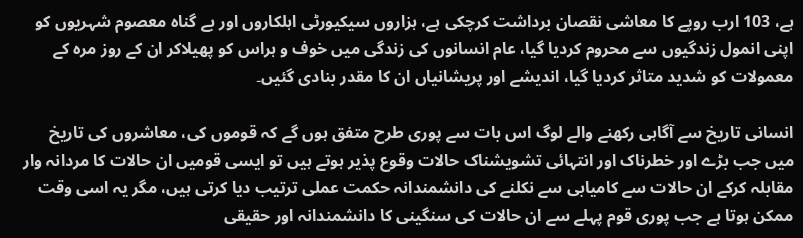ہے، 103 ارب روپے کا معاشی نقصان برداشت کرچکی ہے، ہزاروں سیکیورٹی اہلکاروں اور بے گناہ معصوم شہریوں کو اپنی انمول زندگیوں سے محروم کردیا گیا، عام انسانوں کی زندگی میں خوف و ہراس کو پھیلاکر ان کے روز مرہ کے معمولات کو شدید متاثر کردیا گیا، اندیشے اور پریشانیاں ان کا مقدر بنادی گئیں۔

انسانی تاریخ سے آگاہی رکھنے والے لوگ اس بات سے پوری طرح متفق ہوں گے کہ قوموں کی، معاشروں کی تاریخ میں جب بڑے اور خطرناک اور انتہائی تشویشناک حالات وقوع پذیر ہوتے ہیں تو ایسی قومیں ان حالات کا مردانہ وار مقابلہ کرکے ان حالات سے کامیابی سے نکلنے کی دانشمندانہ حکمت عملی ترتیب دیا کرتی ہیں، مگر یہ اسی وقت ممکن ہوتا ہے جب پوری قوم پہلے سے ان حالات کی سنگینی کا دانشمندانہ اور حقیقی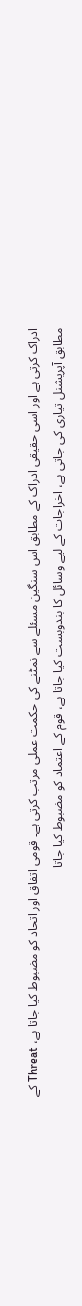ادراک کرتی ہے اور اسی حقیقی ادراک کے مطابق اس سنگین مسئلے سے نمٹنے کی حکمت عملی مرتب کرتی ہے۔ قومی اتفاق اور اتحاد کو مضبوط کیا جاتا ہے، Threat کے مطابق آپریشنل تیاری کی جاتی ہے، اخراجات کے لیے وسائل کا بندوبست کیا جاتا ہے، قوم کے اعتماد کو مضبوط کیا جاتا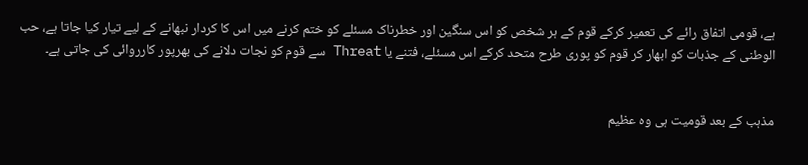ہے، قومی اتفاق رائے کی تعمیر کرکے قوم کے ہر شخص کو اس سنگین اور خطرناک مسئلے کو ختم کرنے میں اس کا کردار نبھانے کے لیے تیار کیا جاتا ہے، حب الوطنی کے جذبات کو ابھار کر قوم کو پوری طرح متحد کرکے اس مسئلے، فتنے یا Threat سے قوم کو نجات دلانے کی بھرپور کارروائی کی جاتی ہے۔


مذہب کے بعد قومیت ہی وہ عظیم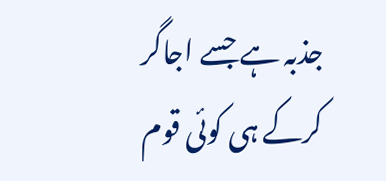جذبہ ہے جسے اجاگر کرکے ہی کوئی قوم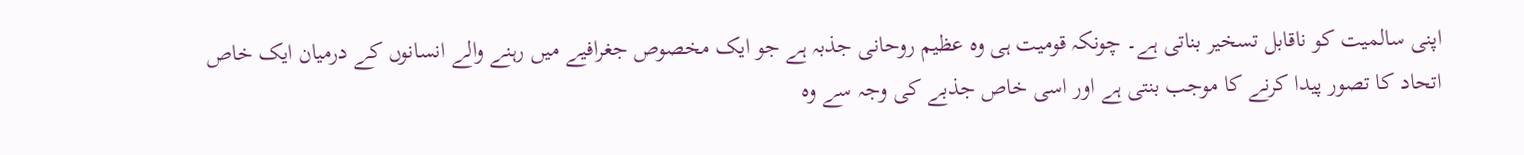اپنی سالمیت کو ناقابل تسخیر بناتی ہے۔ چونکہ قومیت ہی وہ عظیم روحانی جذبہ ہے جو ایک مخصوص جغرافیے میں رہنے والے انسانوں کے درمیان ایک خاص اتحاد کا تصور پیدا کرنے کا موجب بنتی ہے اور اسی خاص جذبے کی وجہ سے وہ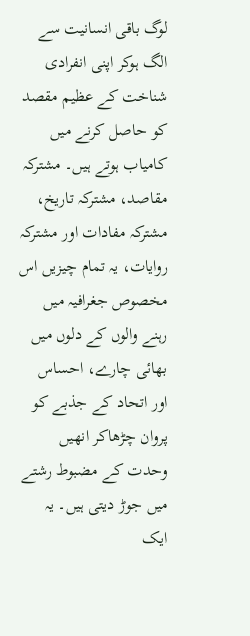لوگ باقی انسانیت سے الگ ہوکر اپنی انفرادی شناخت کے عظیم مقصد کو حاصل کرنے میں کامیاب ہوتے ہیں۔ مشترکہ مقاصد، مشترکہ تاریخ، مشترکہ مفادات اور مشترکہ روایات، یہ تمام چیزیں اس مخصوص جغرافیہ میں رہنے والوں کے دلوں میں بھائی چارے، احساس اور اتحاد کے جذبے کو پروان چڑھاکر انھیں وحدت کے مضبوط رشتے میں جوڑ دیتی ہیں۔ یہ ایک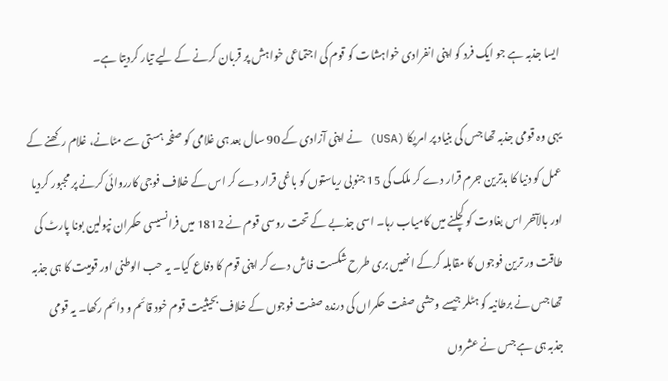ایسا جذبہ ہے جو ایک فرد کو اپنی انفرادی خواہشات کو قوم کی اجتماعی خواہش پر قربان کرنے کے لیے تیار کردیتا ہے۔

یہی وہ قومی جذبہ تھا جس کی بنیاد پر امریکا (USA) نے اپنی آزادی کے 90 سال بعد ہی غلامی کو صفحہ ہستی سے مٹانے، غلام رکھنے کے عمل کو دنیا کا بدترین جرم قرار دے کر ملک کی 15 جنوبی ریاستوں کو باغی قرار دے کر اس کے خلاف فوجی کارروائی کرنے پر مجبور کردیا اور بالآخر اس بغاوت کو کچلنے میں کامیاب رہا۔ اسی جذبے کے تحت روسی قوم نے 1812 میں فرانسیسی حکمران نپولین بونا پارٹ کی طاقت ور ترین فوجوں کا مقابلہ کرکے انھیں بری طرح شکست فاش دے کر اپنی قوم کا دفاع کیا۔ یہ حب الوطنی اور قومیت کا ہی جذبہ تھا جس نے برطانیہ کو ہٹلر جیسے وحشی صفت حکمراں کی درندہ صفت فوجوں کے خلاف بحیثیت قوم خود قائم و دائم رکھا۔ یہ قومی جذبہ ہی ہے جس نے عشروں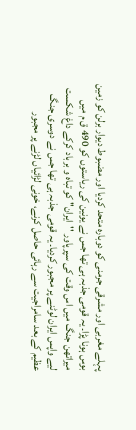پہلے مغربی اور مشرقی جرمنی کو دوبارہ متحد کردیا اور مضبوط دیوار برلن کو زمین بوس ہونا پڑا۔ یہ قومی جذبہ ہی تھا جس نے یونین کی ریاستوں کو 490 ق م میں میراتھن جنگ میں اس وقت کی سپرپاور ''ایران'' کو تباہ و برباد کرکے داغ شکست لیے واپس ایران لوٹنے پر مجبور کردیا۔ یہ قومی جذبہ ہی تھا جس نے دوسری جنگ عظیم کے بعد سامراجیت سے رہائی حاصل کرنے، خونی لڑائیاں لڑنے پر مجبور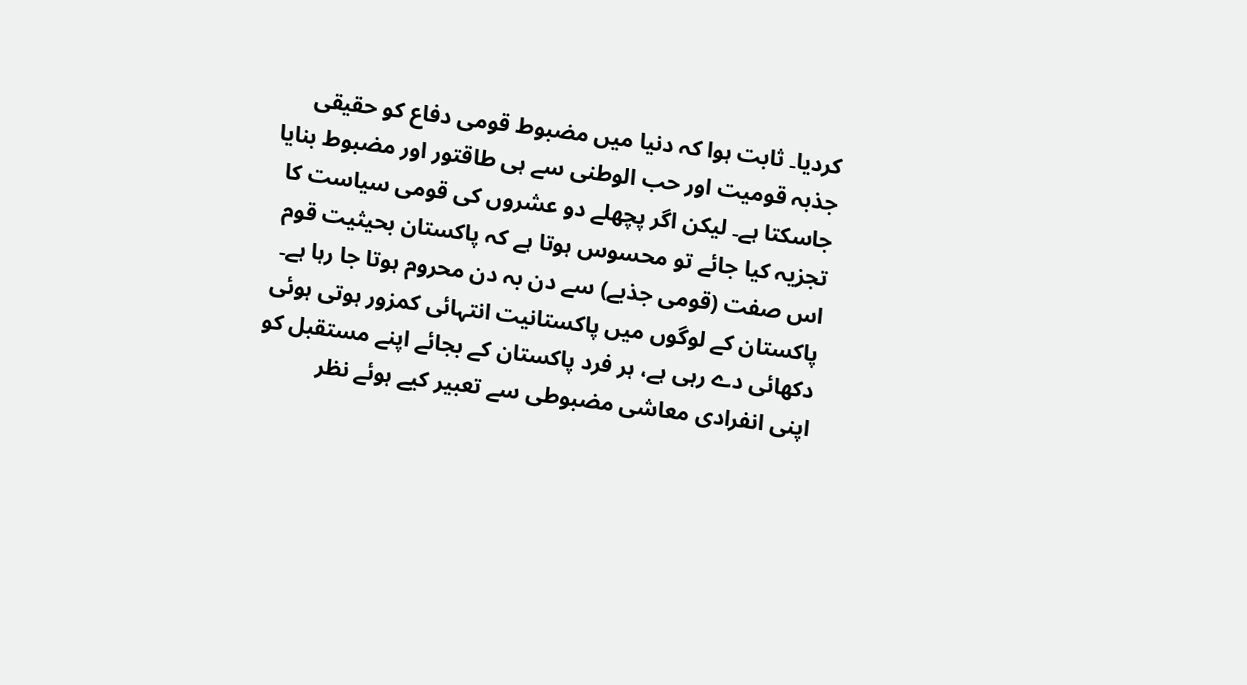کردیا۔ ثابت ہوا کہ دنیا میں مضبوط قومی دفاع کو حقیقی جذبہ قومیت اور حب الوطنی سے ہی طاقتور اور مضبوط بنایا جاسکتا ہے۔ لیکن اگر پچھلے دو عشروں کی قومی سیاست کا تجزیہ کیا جائے تو محسوس ہوتا ہے کہ پاکستان بحیثیت قوم اس صفت (قومی جذبے) سے دن بہ دن محروم ہوتا جا رہا ہے۔ پاکستان کے لوگوں میں پاکستانیت انتہائی کمزور ہوتی ہوئی دکھائی دے رہی ہے، ہر فرد پاکستان کے بجائے اپنے مستقبل کو اپنی انفرادی معاشی مضبوطی سے تعبیر کیے ہوئے نظر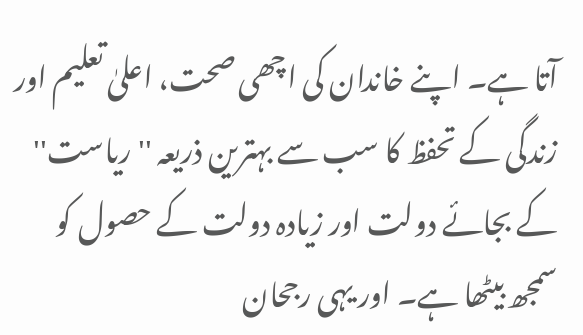آتا ہے۔ اپنے خاندان کی اچھی صحت، اعلیٰ تعلیم اور زندگی کے تحفظ کا سب سے بہترین ذریعہ ''ریاست'' کے بجائے دولت اور زیادہ دولت کے حصول کو سمجھ بیٹھا ہے۔ اور یہی رجحان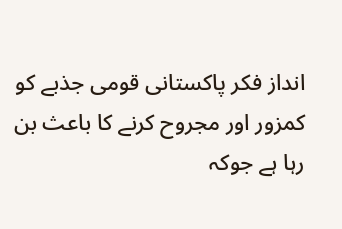انداز فکر پاکستانی قومی جذبے کو کمزور اور مجروح کرنے کا باعث بن رہا ہے جوکہ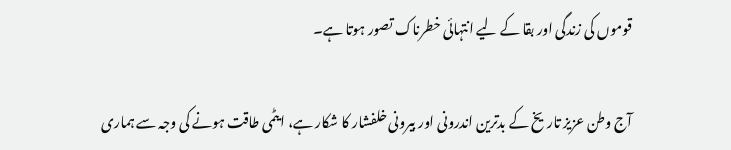قوموں کی زندگی اور بقا کے لیے انتہائی خطرناک تصور ہوتا ہے۔

آج وطن عزیز تاریخ کے بدترین اندرونی اور بیرونی خلفشار کا شکار ہے، ایٹمی طاقت ہونے کی وجہ سے ہماری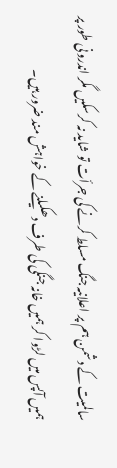سالمیت کے دشمن ہم پر اعلانیہ جنگ مسلط کرنے کی جرأت تو شاید نہ کرسکیں مگر اندرونی طور پر ہمیں آپس میں لڑوا کر ہمیں خانہ جنگی کی طرف دھکیلنے کے خواہش مند ضرور ہیں۔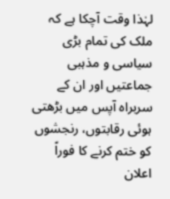لہٰذا وقت آچکا ہے کہ ملک کی تمام بڑی سیاسی و مذہبی جماعتیں اور ان کے سربراہ آپس میں بڑھتی ہوئی رقابتوں، رنجشوں کو ختم کرنے کا فوراً اعلان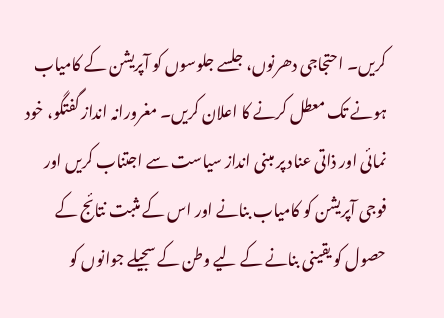کریں۔ احتجاجی دھرنوں، جلسے جلوسوں کو آپریشن کے کامیاب ہونے تک معطل کرنے کا اعلان کریں۔ مغرورانہ انداز گفتگو، خود نمائی اور ذاتی عناد پر مبنی انداز سیاست سے اجتناب کریں اور فوجی آپریشن کو کامیاب بنانے اور اس کے مثبت نتائج کے حصول کو یقینی بنانے کے لیے وطن کے سجیلے جوانوں کو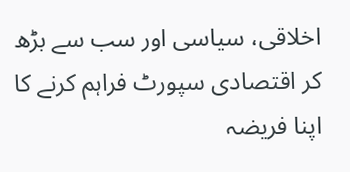اخلاقی، سیاسی اور سب سے بڑھ کر اقتصادی سپورٹ فراہم کرنے کا اپنا فریضہ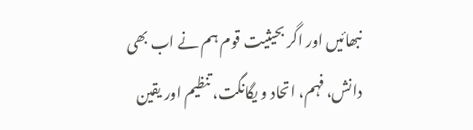نبھائیں اور اگر بحیثیت قوم ہم نے اب بھی دانش، فہم، اتحاد و یگانگت، تنظیم اور یقین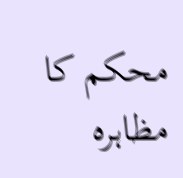محکم کا مظاہرہ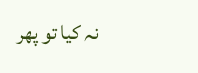نہ کیا تو پھر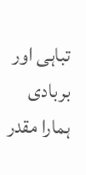تباہی اور بربادی ہمارا مقدر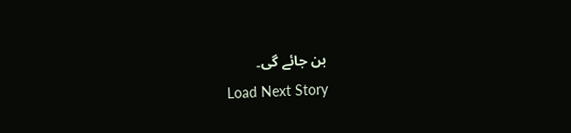بن جائے گی۔
Load Next Story